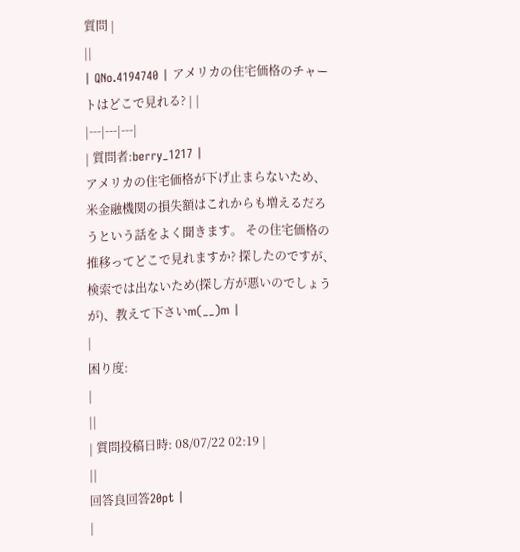質問 |
||
| QNo.4194740 | アメリカの住宅価格のチャートはどこで見れる? | |
|---|---|---|
| 質問者:berry_1217 |
アメリカの住宅価格が下げ止まらないため、米金融機関の損失額はこれからも増えるだろうという話をよく聞きます。 その住宅価格の推移ってどこで見れますか? 探したのですが、検索では出ないため(探し方が悪いのでしょうが)、教えて下さいm(__)m |
|
困り度:
|
||
| 質問投稿日時: 08/07/22 02:19 |
||
回答良回答20pt |
|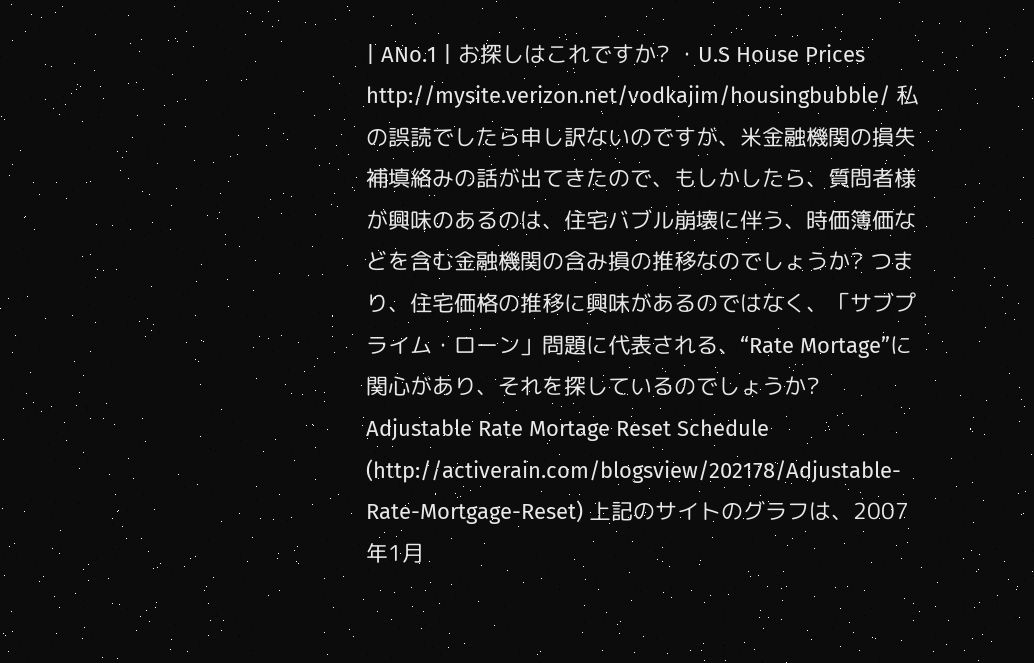| ANo.1 | お探しはこれですか? ・U.S House Prices http://mysite.verizon.net/vodkajim/housingbubble/ 私の誤読でしたら申し訳ないのですが、米金融機関の損失補填絡みの話が出てきたので、もしかしたら、質問者様が興味のあるのは、住宅バブル崩壊に伴う、時価簿価などを含む金融機関の含み損の推移なのでしょうか? つまり、住宅価格の推移に興味があるのではなく、「サブプライム・ローン」問題に代表される、“Rate Mortage”に関心があり、それを探しているのでしょうか? Adjustable Rate Mortage Reset Schedule (http://activerain.com/blogsview/202178/Adjustable-Rate-Mortgage-Reset) 上記のサイトのグラフは、2007年1月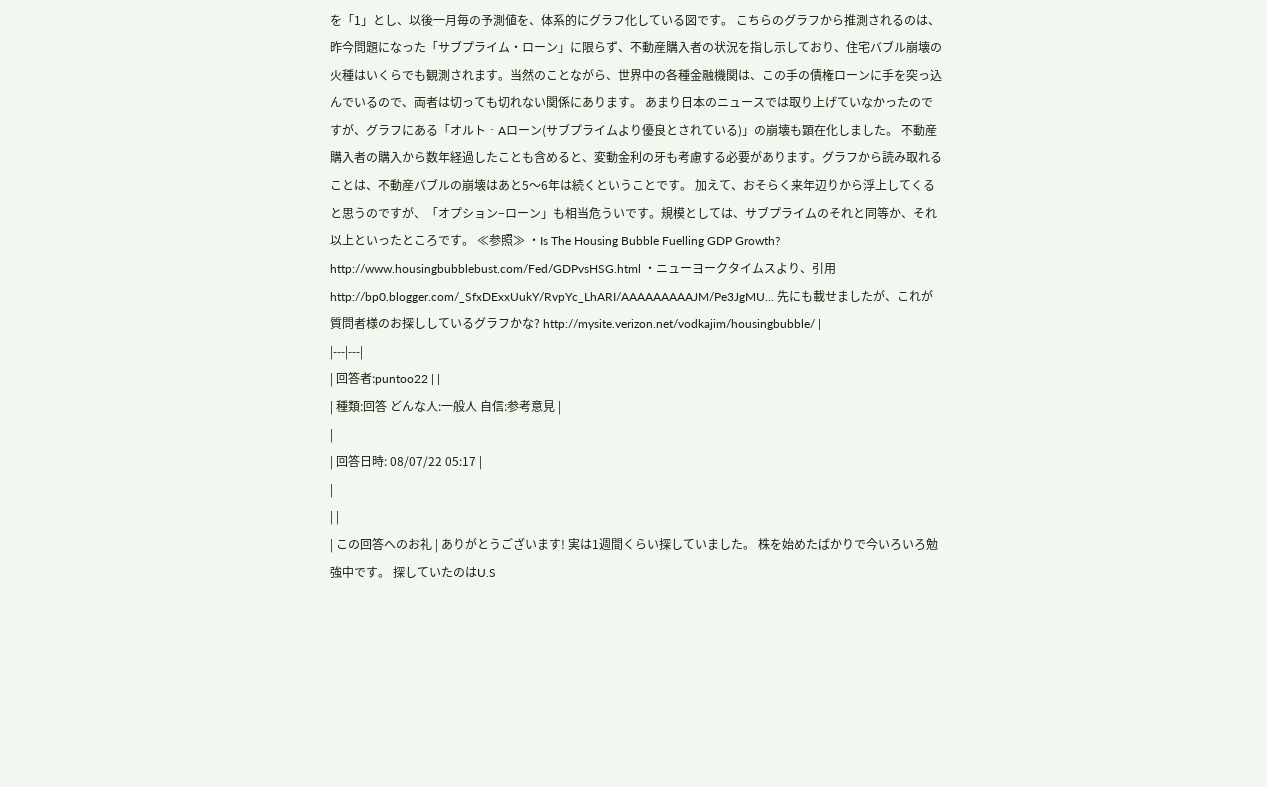を「1」とし、以後一月毎の予測値を、体系的にグラフ化している図です。 こちらのグラフから推測されるのは、昨今問題になった「サブプライム・ローン」に限らず、不動産購入者の状況を指し示しており、住宅バブル崩壊の火種はいくらでも観測されます。当然のことながら、世界中の各種金融機関は、この手の債権ローンに手を突っ込んでいるので、両者は切っても切れない関係にあります。 あまり日本のニュースでは取り上げていなかったのですが、グラフにある「オルト‐Aローン(サブプライムより優良とされている)」の崩壊も顕在化しました。 不動産購入者の購入から数年経過したことも含めると、変動金利の牙も考慮する必要があります。グラフから読み取れることは、不動産バブルの崩壊はあと5〜6年は続くということです。 加えて、おそらく来年辺りから浮上してくると思うのですが、「オプション−ローン」も相当危ういです。規模としては、サブプライムのそれと同等か、それ以上といったところです。 ≪参照≫ ・Is The Housing Bubble Fuelling GDP Growth? http://www.housingbubblebust.com/Fed/GDPvsHSG.html ・ニューヨークタイムスより、引用 http://bp0.blogger.com/_SfxDExxUukY/RvpYc_LhARI/AAAAAAAAAJM/Pe3JgMU... 先にも載せましたが、これが質問者様のお探ししているグラフかな? http://mysite.verizon.net/vodkajim/housingbubble/ |
|---|---|
| 回答者:puntoo22 | |
| 種類:回答 どんな人:一般人 自信:参考意見 |
|
| 回答日時: 08/07/22 05:17 |
|
| |
| この回答へのお礼 | ありがとうございます! 実は1週間くらい探していました。 株を始めたばかりで今いろいろ勉強中です。 探していたのはU.S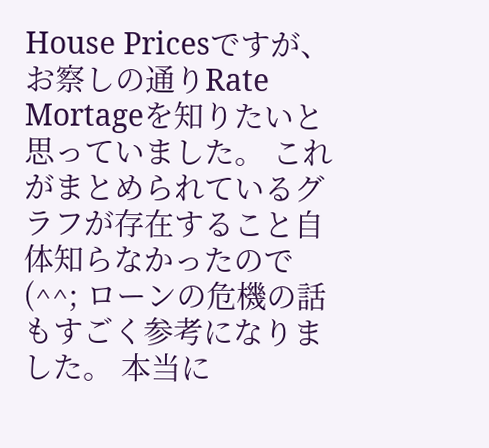House Pricesですが、お察しの通りRate Mortageを知りたいと思っていました。 これがまとめられているグラフが存在すること自体知らなかったので(^^; ローンの危機の話もすごく参考になりました。 本当に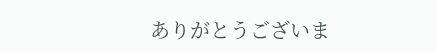ありがとうございま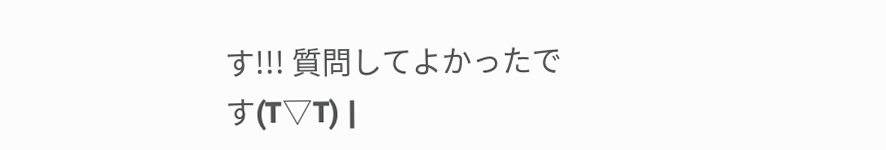す!!! 質問してよかったです(T▽T) |